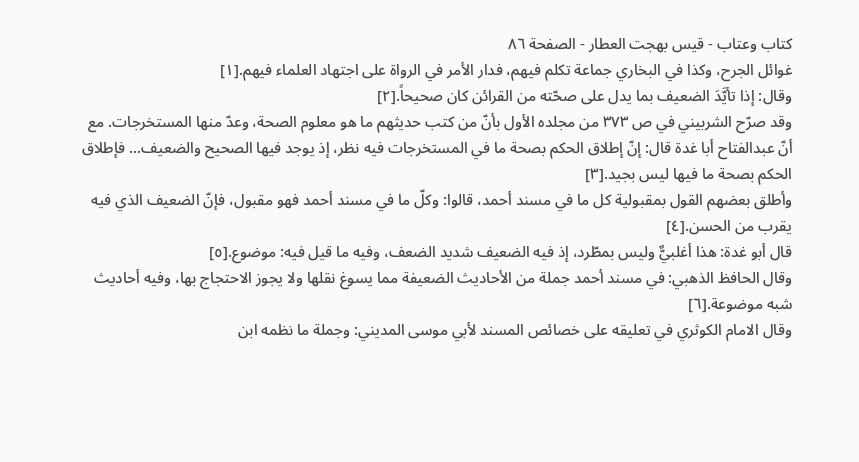كتاب وعتاب - قيس بهجت العطار - الصفحة ٨٦
غوائل الجرح، وكذا في البخاري جماعة تكلم فيهم، فدار الأمر في الرواة على اجتهاد العلماء فيهم.[١]
وقال: إذا تأيَّدَ الضعيف بما يدل على صحّته من القرائن كان صحيحاً.[٢]
وقد صرّح الشربيني في ص ٣٧٣ من مجلده الأول بأنّ من كتب حديثهم ما هو معلوم الصحة، وعدّ منها المستخرجات. مع أنّ عبدالفتاح أبا غدة قال: إنّ إطلاق الحكم بصحة ما في المستخرجات فيه نظر، إذ يوجد فيها الصحيح والضعيف... فإطلاق الحكم بصحة ما فيها ليس بجيد.[٣]
وأطلق بعضهم القول بمقبولية كل ما في مسند أحمد، قالوا: وكلّ ما في مسند أحمد فهو مقبول، فإنّ الضعيف الذي فيه يقرب من الحسن.[٤]
قال أبو غدة: هذا أغلبيٌّ وليس بمطّرد، إذ فيه الضعيف شديد الضعف، وفيه ما قيل فيه: موضوع.[٥]
وقال الحافظ الذهبي: في مسند أحمد جملة من الأحاديث الضعيفة مما يسوغ نقلها ولا يجوز الاحتجاج بها، وفيه أحاديث شبه موضوعة.[٦]
وقال الامام الكوثري في تعليقه على خصائص المسند لأبي موسى المديني: وجملة ما نظمه ابن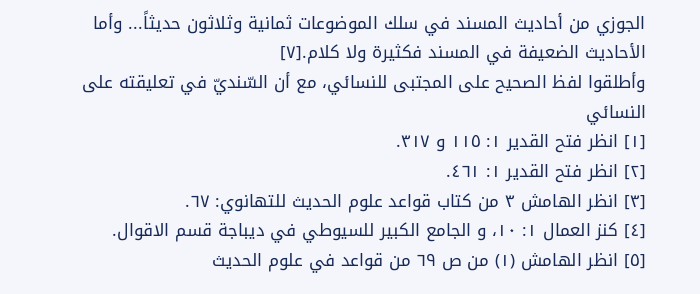الجوزي من أحاديث المسند في سلك الموضوعات ثمانية وثلاثون حديثاً... وأما الأحاديث الضعيفة في المسند فكثيرة ولا كلام.[٧]
وأطلقوا لفظ الصحيح على المجتبى للنسائي، مع أن السّنديّ في تعليقته على النسائي
[١] انظر فتح القدير ١: ١١٥ و ٣١٧.
[٢] انظر فتح القدير ١: ٤٦١.
[٣] انظر الهامش ٣ من كتاب قواعد علوم الحديث للتهانوي: ٦٧.
[٤] كنز العمال ١: ١٠، و الجامع الكبير للسيوطي في ديباجة قسم الاقوال.
[٥] انظر الهامش (١) من ص ٦٩ من قواعد في علوم الحديث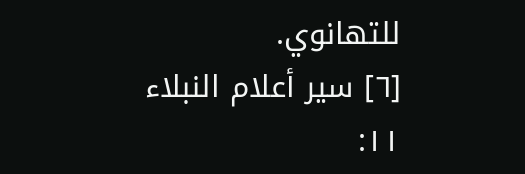للتهانوي.
[٦] سير أعلام النبلاء ١١: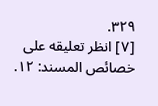٣٢٩.
[٧] انظر تعليقه على خصائص المسند: ١٢.